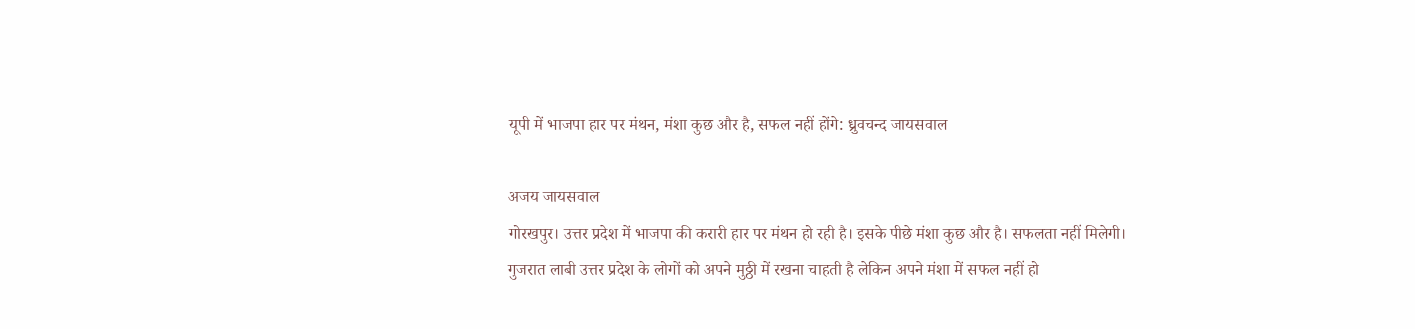यूपी में भाजपा हार पर मंथन, मंशा कुछ और है, सफल नहीं होंगे: ध्रुवचन्द जायसवाल

अजय जायसवाल
गोरखपुर। उत्तर प्रदेश में भाजपा की करारी हार पर मंथन हो रही है। इसके पीछे मंशा कुछ और है। सफलता नहीं मिलेगी। गुजरात लाबी उत्तर प्रदेश के लोगों को अपने मुठ्ठी में रखना चाहती है लेकिन अपने मंशा में सफल नहीं हो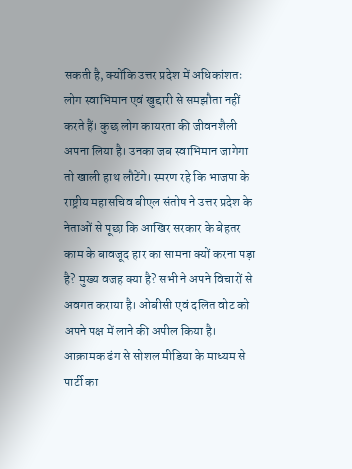सकती है, क्योंकि उत्तर प्रदेश में अधिकांशतः लोग स्वाभिमान एवं खुद्दारी से समझौता नहीं करते हैं। कुछ लोग कायरता की जीवनशैली अपना लिया है। उनका जब स्वाभिमान जागेगा तो खाली हाथ लौटेंगे। स्मरण रहे कि भाजपा के राष्ट्रीय महासचिव बीएल संतोष ने उत्तर प्रदेश के नेताओं से पूछा कि आखिर सरकार के बेहतर काम के बावजूद हार का सामना क्यों करना पड़ा है? मुख्य वजह क्या है? सभी ने अपने विचारों से अवगत कराया है। ओबीसी एवं दलित वोट को अपने पक्ष में लाने की अपील किया है। आक्रामक ढंग से सोशल मीडिया के माध्यम से पार्टी का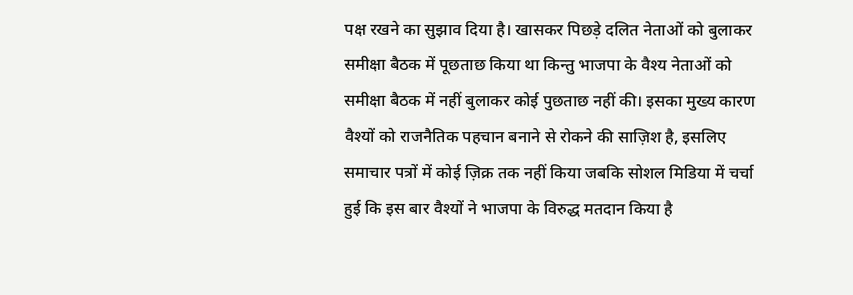पक्ष रखने का सुझाव दिया है। खासकर पिछड़े दलित नेताओं को बुलाकर समीक्षा बैठक में पूछताछ किया था किन्तु भाजपा के वैश्य नेताओं को समीक्षा बैठक में नहीं बुलाकर कोई पुछताछ नहीं की। इसका मुख्य कारण वैश्यों को राजनैतिक पहचान बनाने से रोकने की साज़िश है, इसलिए समाचार पत्रों में कोई ज़िक्र तक नहीं किया जबकि सोशल मिडिया में चर्चा हुई कि इस बार वैश्यों ने भाजपा के विरुद्ध मतदान किया है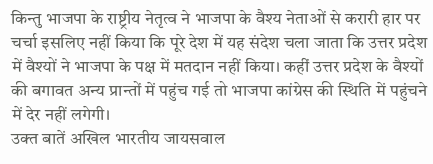किन्तु भाजपा के राष्ट्रीय नेतृत्व ने भाजपा के वैश्य नेताओं से करारी हार पर चर्चा इसलिए नहीं किया कि पूरे देश में यह संदेश चला जाता कि उत्तर प्रदेश में वैश्यों ने भाजपा के पक्ष में मतदान नहीं किया। कहीं उत्तर प्रदेश के वैश्यों की बगावत अन्य प्रान्तों में पहुंच गई तो भाजपा कांग्रेस की स्थिति में पहुंचने में देर नहीं लगेगी।
उक्त बातें अखिल भारतीय जायसवाल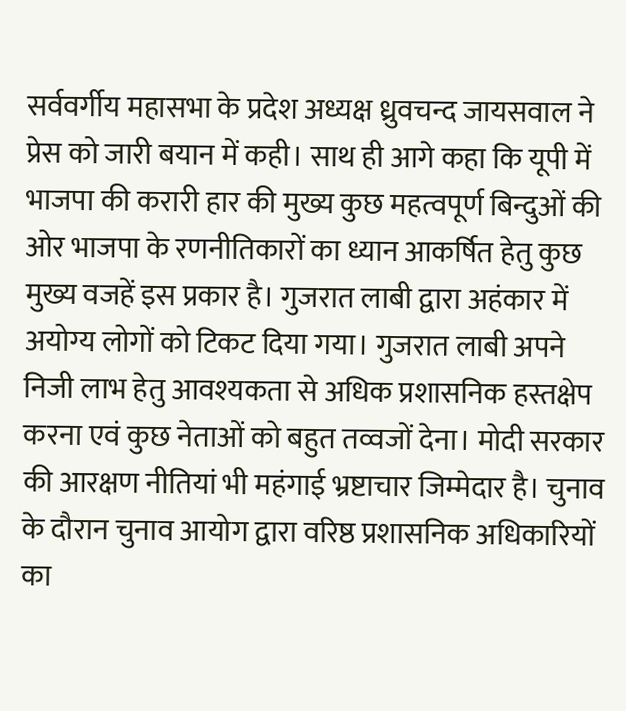सर्ववर्गीय महासभा के प्रदेश अध्यक्ष ध्रुवचन्द जायसवाल ने प्रेस को जारी बयान में कही। साथ ही आगे कहा कि यूपी में भाजपा की करारी हार की मुख्य कुछ महत्वपूर्ण बिन्दुओं की ओर भाजपा के रणनीतिकारों का ध्यान आकर्षित हेतु कुछ मुख्य वजहें इस प्रकार है। गुजरात लाबी द्वारा अहंकार में अयोग्य लोगों को टिकट दिया गया। गुजरात लाबी अपने निजी लाभ हेतु आवश्यकता से अधिक प्रशासनिक हस्तक्षेप करना एवं कुछ नेताओं को बहुत तव्वजों देना। मोदी सरकार की आरक्षण नीतियां भी महंगाई भ्रष्टाचार जिम्मेदार है। चुनाव के दौरान चुनाव आयोग द्वारा वरिष्ठ प्रशासनिक अधिकारियों का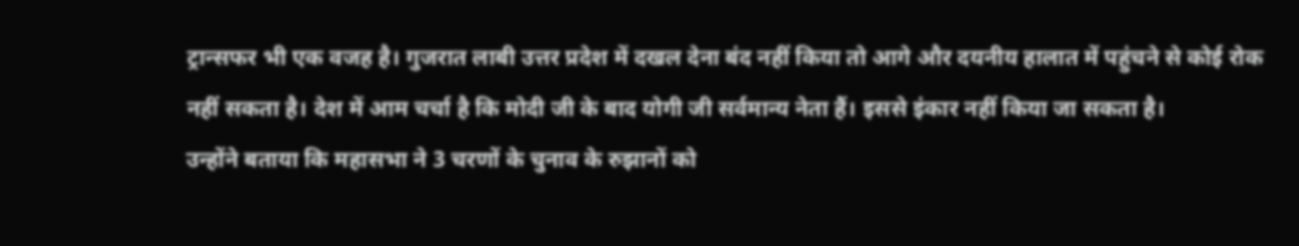ट्रान्सफर भी एक वजह है। गुजरात लाबी उत्तर प्रदेश में दखल देना बंद नहीं किया तो आगे और दयनीय हालात में पहुंचने से कोई रोक नहीं सकता है। देश में आम चर्चा है कि मोदी जी के बाद योगी जी सर्वमान्य नेता हैं। इससे इंकार नहीं किया जा सकता है।
उन्होंने बताया कि महासभा ने 3 चरणों के चुनाव के रुझानों को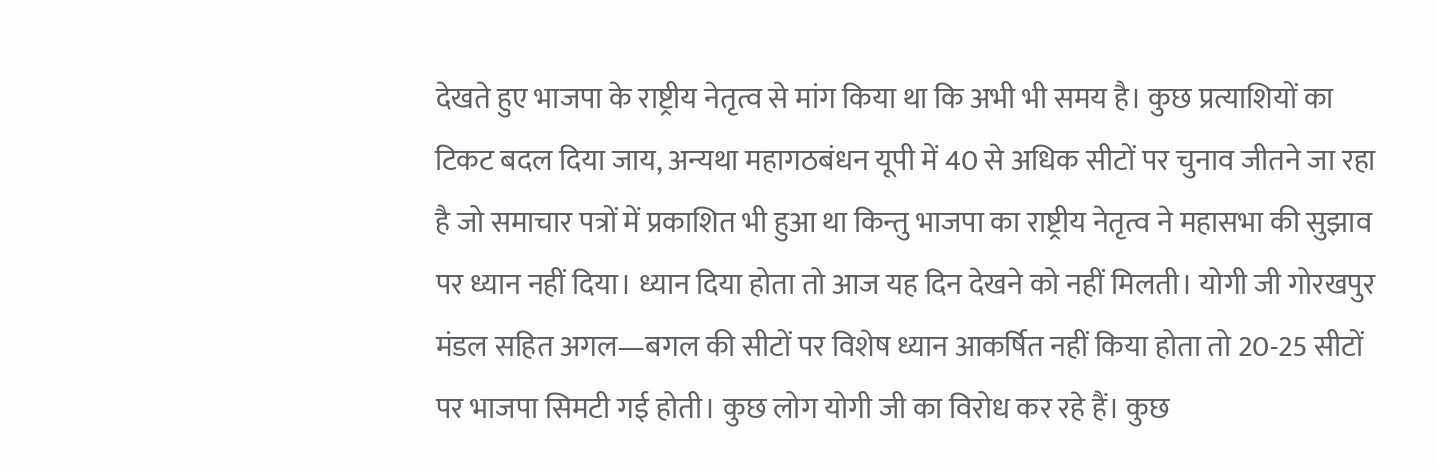देखते हुए भाजपा के राष्ट्रीय नेतृत्व से मांग किया था कि अभी भी समय है। कुछ प्रत्याशियों का टिकट बदल दिया जाय, अन्यथा महागठबंधन यूपी में 40 से अधिक सीटों पर चुनाव जीतने जा रहा है जो समाचार पत्रों में प्रकाशित भी हुआ था किन्तु भाजपा का राष्ट्रीय नेतृत्व ने महासभा की सुझाव पर ध्यान नहीं दिया। ध्यान दिया होता तो आज यह दिन देखने को नहीं मिलती। योगी जी गोरखपुर मंडल सहित अगल—बगल की सीटों पर विशेष ध्यान आकर्षित नहीं किया होता तो 20-25 सीटों पर भाजपा सिमटी गई होती। कुछ लोग योगी जी का विरोध कर रहे हैं। कुछ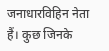जनाधारविहिन नेता हैं। कुछ जिनके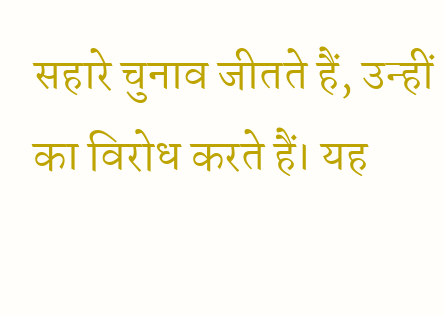सहारे चुनाव जीतते हैं, उन्हीं का विरोध करते हैं। यह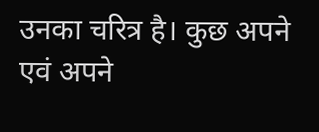उनका चरित्र है। कुछ अपने एवं अपने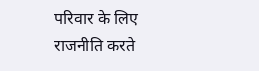परिवार के लिए राजनीति करते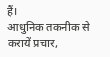हैं।
आधुनिक तकनीक से करायें प्रचार,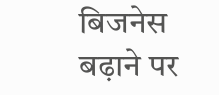बिजनेस बढ़ाने पर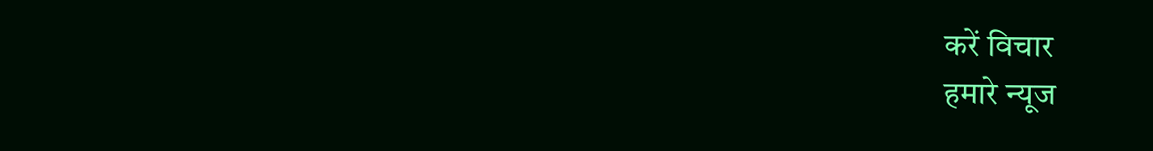करें विचार
हमारे न्यूज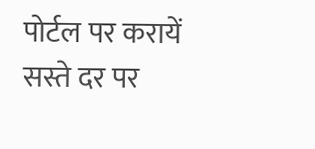पोर्टल पर करायें सस्ते दर पर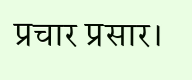प्रचार प्रसार।